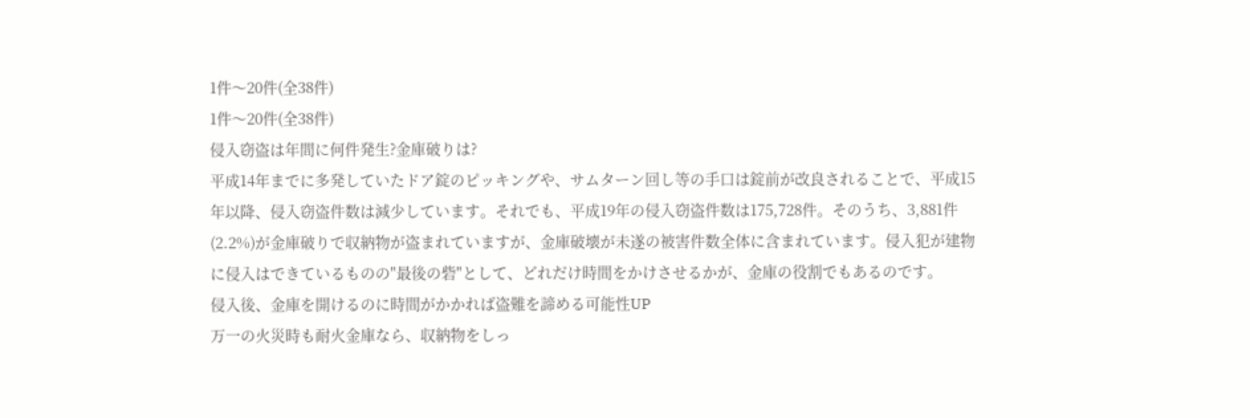1件〜20件(全38件)
1件〜20件(全38件)
侵入窃盗は年間に何件発生?金庫破りは?
平成14年までに多発していたドア錠のピッキングや、サムターン回し等の手口は錠前が改良されることで、平成15年以降、侵入窃盗件数は減少しています。それでも、平成19年の侵入窃盗件数は175,728件。そのうち、3,881件(2.2%)が金庫破りで収納物が盗まれていますが、金庫破壊が未遂の被害件数全体に含まれています。侵入犯が建物に侵入はできているものの"最後の砦"として、どれだけ時間をかけさせるかが、金庫の役割でもあるのです。
侵入後、金庫を開けるのに時間がかかれば盗難を諦める可能性UP
万一の火災時も耐火金庫なら、収納物をしっ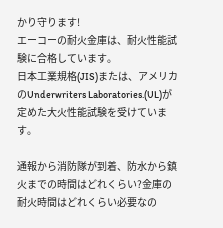かり守ります!
エーコーの耐火金庫は、耐火性能試験に合格しています。
日本工業規格(JIS)または、アメリカのUnderwriters Laboratories.(UL)が定めた大火性能試験を受けています。

通報から消防隊が到着、防水から鎮火までの時間はどれくらい?金庫の耐火時間はどれくらい必要なの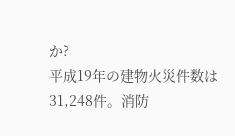か?
平成19年の建物火災件数は31,248件。消防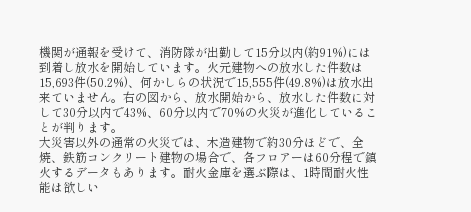機関が通報を受けて、消防隊が出勤して15分以内(約91%)には到着し放水を開始しています。火元建物への放水した件数は15,693件(50.2%)、何かしらの状況で15,555件(49.8%)は放水出来ていません。右の図から、放水開始から、放水した件数に対して30分以内で43%、60分以内で70%の火災が進化していることが判ります。
大災害以外の通常の火災では、木造建物で約30分ほどで、全焼、鉄筋コンクリート建物の場合で、各フロアーは60分程で鎮火するデータもあります。耐火金庫を選ぶ際は、1時間耐火性能は欲しい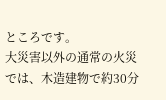ところです。
大災害以外の通常の火災では、木造建物で約30分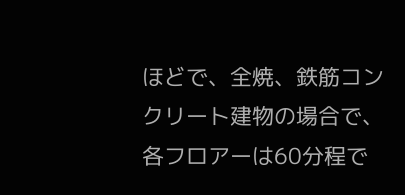ほどで、全焼、鉄筋コンクリート建物の場合で、各フロアーは60分程で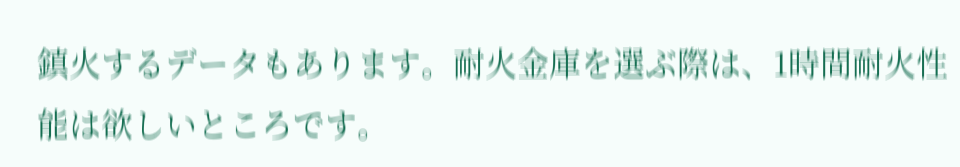鎮火するデータもあります。耐火金庫を選ぶ際は、1時間耐火性能は欲しいところです。